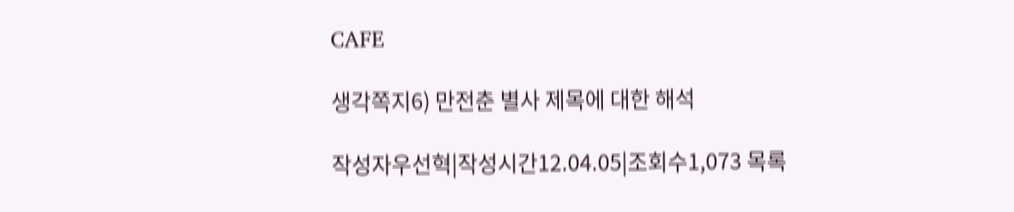CAFE

생각쪽지6) 만전춘 별사 제목에 대한 해석

작성자우선혁|작성시간12.04.05|조회수1,073 목록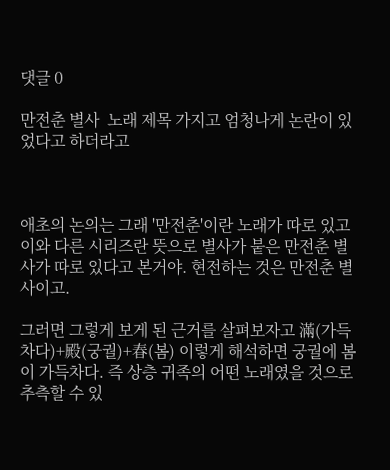댓글 0

만전춘 별사  노래 제목 가지고 엄청나게 논란이 있었다고 하더라고



애초의 논의는 그래 '만전춘'이란 노래가 따로 있고 이와 다른 시리즈란 뜻으로 별사가 붙은 만전춘 별사가 따로 있다고 본거야. 현전하는 것은 만전춘 별사이고.

그러면 그렇게 보게 된 근거를 살펴보자고 滿(가득차다)+殿(궁궐)+春(봄) 이렇게 해석하면 궁궐에 봄이 가득차다. 즉 상층 귀족의 어떤 노래였을 것으로 추측할 수 있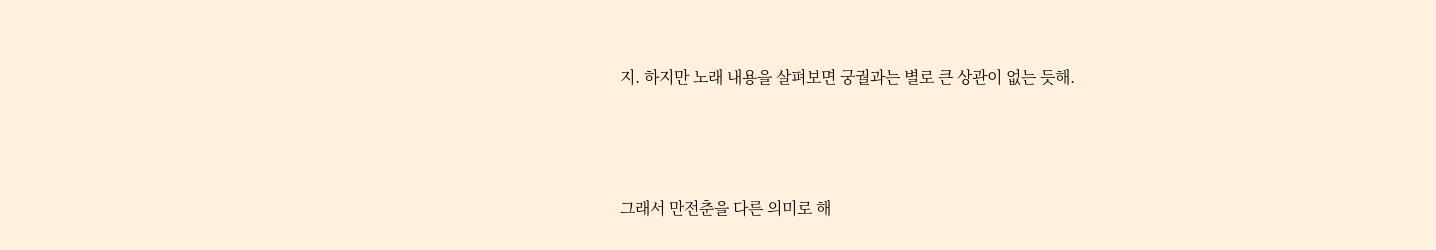지. 하지만 노래 내용을 살펴보면 궁궐과는 별로 큰 상관이 없는 듯해.



그래서 만전춘을 다른 의미로 해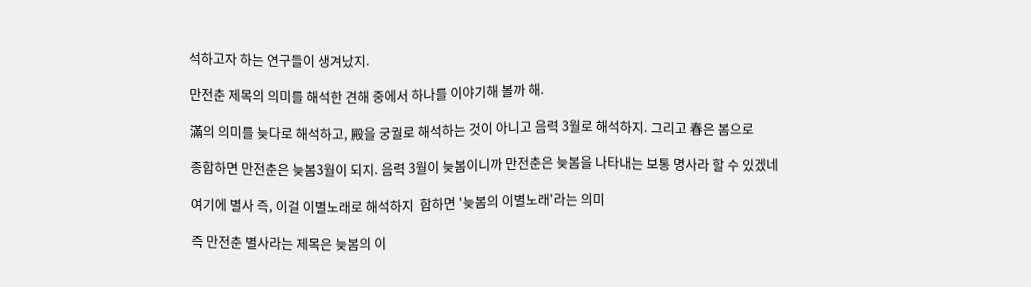석하고자 하는 연구들이 생겨났지.

만전춘 제목의 의미를 해석한 견해 중에서 하나를 이야기해 볼까 해.

滿의 의미를 늦다로 해석하고, 殿을 궁궐로 해석하는 것이 아니고 음력 3월로 해석하지. 그리고 春은 봄으로

종합하면 만전춘은 늦봄3월이 되지. 음력 3월이 늦봄이니까 만전춘은 늦봄을 나타내는 보통 명사라 할 수 있겠네

여기에 별사 즉, 이걸 이별노래로 해석하지  합하면 '늦봄의 이별노래'라는 의미

즉 만전춘 별사라는 제목은 늦봄의 이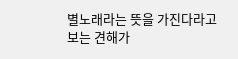별노래라는 뜻을 가진다라고 보는 견해가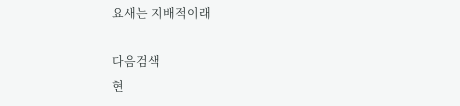요새는 지배적이래

다음검색
현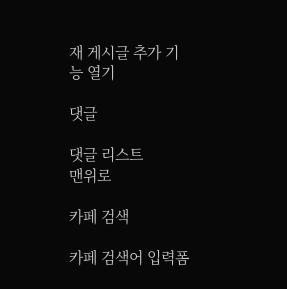재 게시글 추가 기능 열기

댓글

댓글 리스트
맨위로

카페 검색

카페 검색어 입력폼